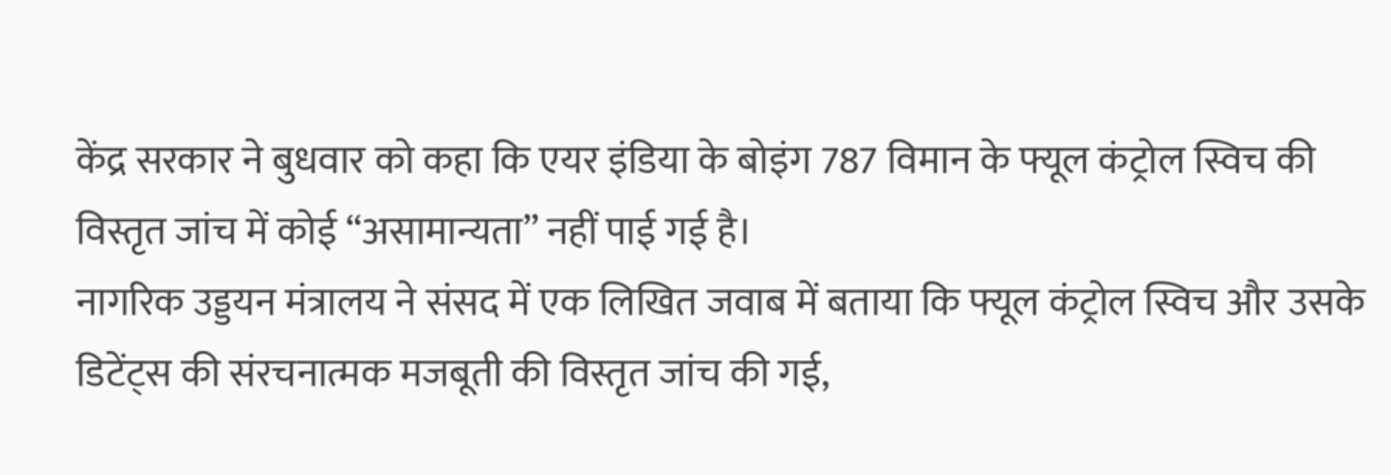केंद्र सरकार ने बुधवार को कहा कि एयर इंडिया के बोइंग 787 विमान के फ्यूल कंट्रोल स्विच की विस्तृत जांच में कोई “असामान्यता” नहीं पाई गई है।
नागरिक उड्डयन मंत्रालय ने संसद में एक लिखित जवाब में बताया कि फ्यूल कंट्रोल स्विच और उसके डिटेंट्स की संरचनात्मक मजबूती की विस्तृत जांच की गई,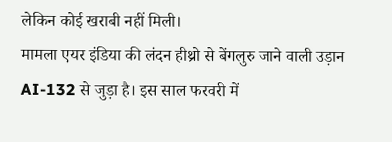लेकिन कोई खराबी नहीं मिली।
मामला एयर इंडिया की लंदन हीथ्रो से बेंगलुरु जाने वाली उड़ान AI-132 से जुड़ा है। इस साल फरवरी में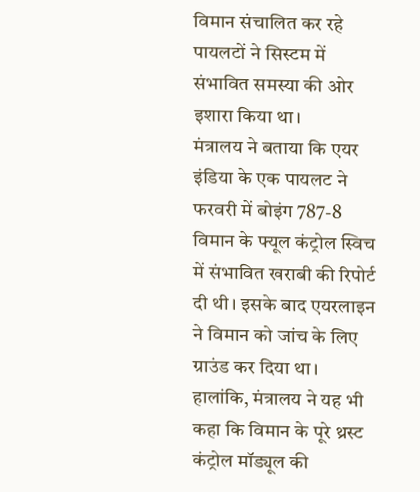विमान संचालित कर रहे पायलटों ने सिस्टम में संभावित समस्या की ओर इशारा किया था।
मंत्रालय ने बताया कि एयर इंडिया के एक पायलट ने फरवरी में बोइंग 787-8 विमान के फ्यूल कंट्रोल स्विच में संभावित खराबी की रिपोर्ट दी थी। इसके बाद एयरलाइन ने विमान को जांच के लिए ग्राउंड कर दिया था।
हालांकि, मंत्रालय ने यह भी कहा कि विमान के पूरे थ्रस्ट कंट्रोल मॉड्यूल की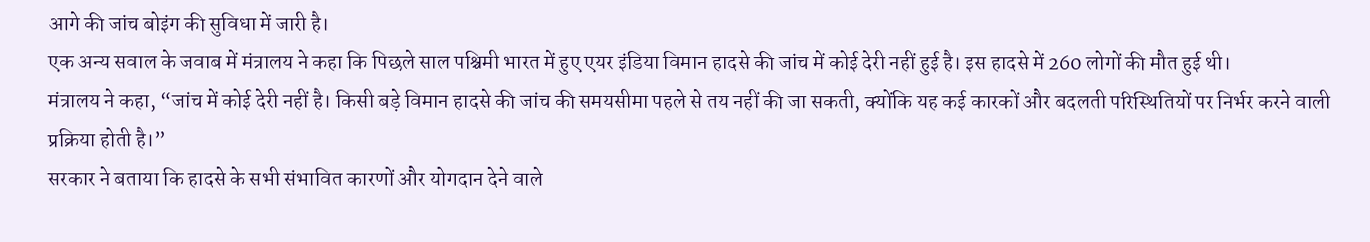आगे की जांच बोइंग की सुविधा में जारी है।
एक अन्य सवाल के जवाब में मंत्रालय ने कहा कि पिछले साल पश्चिमी भारत में हुए एयर इंडिया विमान हादसे की जांच में कोई देरी नहीं हुई है। इस हादसे में 260 लोगों की मौत हुई थी।
मंत्रालय ने कहा, “जांच में कोई देरी नहीं है। किसी बड़े विमान हादसे की जांच की समयसीमा पहले से तय नहीं की जा सकती, क्योंकि यह कई कारकों और बदलती परिस्थितियों पर निर्भर करने वाली प्रक्रिया होती है।”
सरकार ने बताया कि हादसे के सभी संभावित कारणों और योगदान देने वाले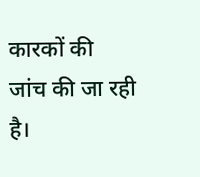कारकों की जांच की जा रही है।